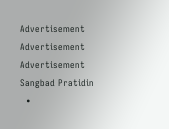Advertisement
Advertisement
Advertisement
Sangbad Pratidin
  •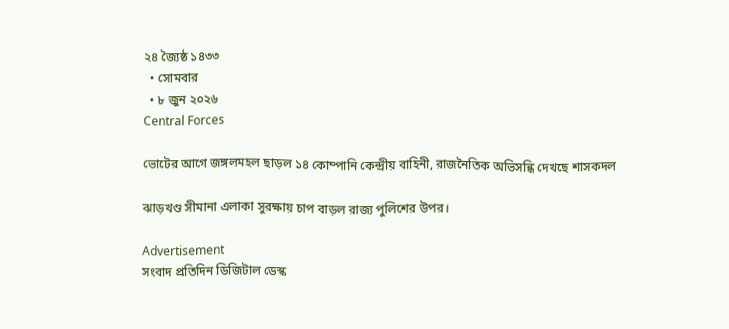২৪ জ্যৈষ্ঠ ১৪৩৩
  • সোমবার
  • ৮ জুন ২০২৬
Central Forces

ভোটের আগে জঙ্গলমহল ছাড়ল ১৪ কোম্পানি কেন্দ্রীয় বাহিনী, রাজনৈতিক অভিসন্ধি দেখছে শাসকদল

ঝাড়খণ্ড সীমানা এলাকা সুরক্ষায় চাপ বাড়ল রাজ্য পুলিশের উপর।

Advertisement
সংবাদ প্রতিদিন ডিজিটাল ডেস্ক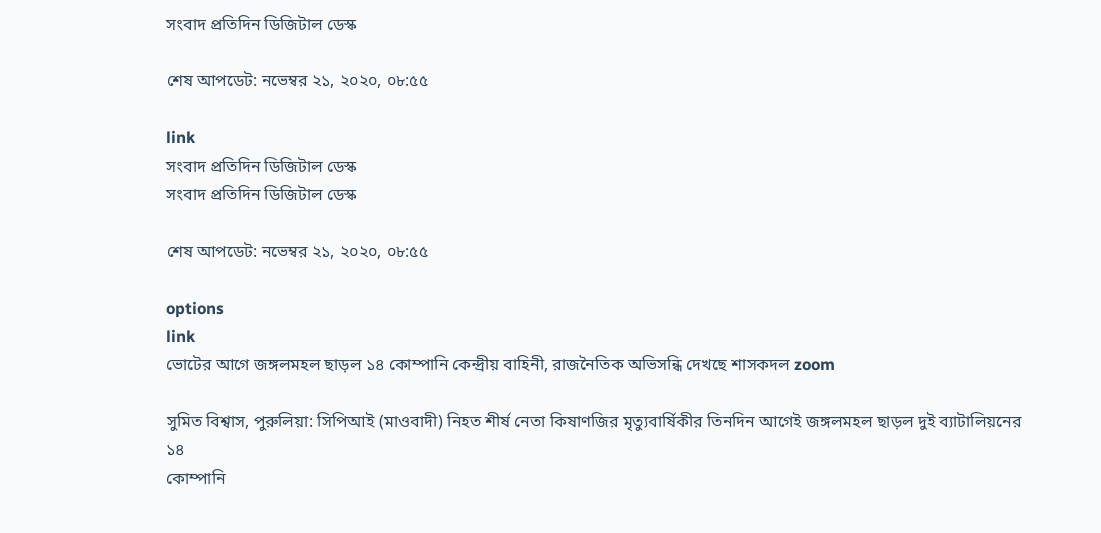সংবাদ প্রতিদিন ডিজিটাল ডেস্ক

শেষ আপডেট: নভেম্বর ২১, ২০২০, ০৮:৫৫

link
সংবাদ প্রতিদিন ডিজিটাল ডেস্ক
সংবাদ প্রতিদিন ডিজিটাল ডেস্ক

শেষ আপডেট: নভেম্বর ২১, ২০২০, ০৮:৫৫

options
link
ভোটের আগে জঙ্গলমহল ছাড়ল ১৪ কোম্পানি কেন্দ্রীয় বাহিনী, রাজনৈতিক অভিসন্ধি দেখছে শাসকদল zoom

সুমিত বিশ্বাস, পুরুলিয়া: সিপিআই (মাওবাদী) নিহত শীর্ষ নেতা কিষাণজির মৃত্যুবার্ষিকীর তিনদিন আগেই জঙ্গলমহল ছাড়ল দুই ব্যাটালিয়নের ১৪
কোম্পানি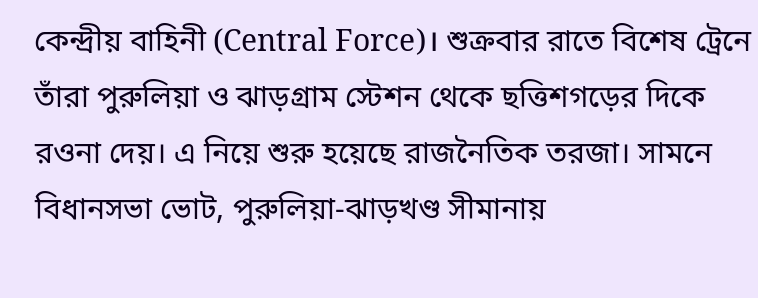কেন্দ্রীয় বাহিনী (Central Force)। শুক্রবার রাতে বিশেষ ট্রেনে তাঁরা পুরুলিয়া ও ঝাড়গ্রাম স্টেশন থেকে ছত্তিশগড়ের দিকে রওনা দেয়। এ নিয়ে শুরু হয়েছে রাজনৈতিক তরজা। সামনে বিধানসভা ভোট, পুরুলিয়া-ঝাড়খণ্ড সীমানায়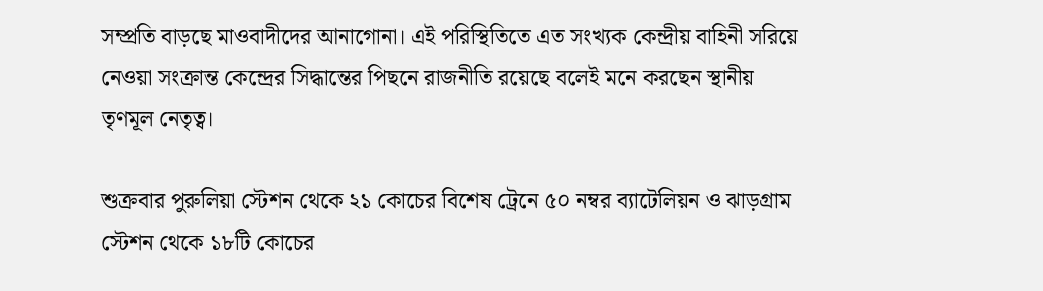সম্প্রতি বাড়ছে মাওবাদীদের আনাগোনা। এই পরিস্থিতিতে এত সংখ্যক কেন্দ্রীয় বাহিনী সরিয়ে নেওয়া সংক্রান্ত কেন্দ্রের সিদ্ধান্তের পিছনে রাজনীতি রয়েছে বলেই মনে করছেন স্থানীয় তৃণমূল নেতৃত্ব।

শুক্রবার পুরুলিয়া স্টেশন থেকে ২১ কোচের বিশেষ ট্রেনে ৫০ নম্বর ব্যাটেলিয়ন ও ঝাড়গ্রাম স্টেশন থেকে ১৮টি কোচের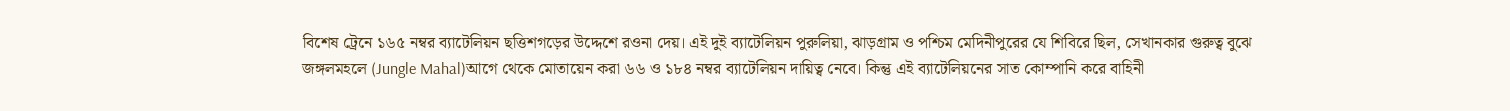বিশেষ ট্রেনে ১৬৫ নম্বর ব্যাটেলিয়ন ছত্তিশগড়ের উদ্দেশে রওনা দেয়। এই দুই ব্যাটেলিয়ন পুরুলিয়া, ঝাড়গ্রাম ও পশ্চিম মেদিনীপুরের যে শিবিরে ছিল, সেখানকার গুরুত্ব বুঝে জঙ্গলমহলে (Jungle Mahal)আগে থেকে মোতায়েন করা ৬৬ ও ১৮৪ নম্বর ব্যাটেলিয়ন দায়িত্ব নেবে। কিন্তু এই ব্যাটেলিয়নের সাত কোম্পানি করে বাহিনী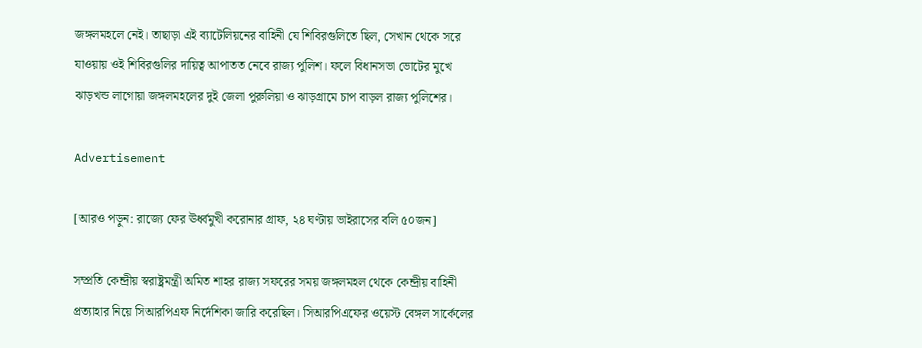জঙ্গলমহলে নেই। তাছাড়া এই ব্যাটেলিয়নের বাহিনী যে শিবিরগুলিতে ছিল, সেখান থেকে সরে যাওয়ায় ওই শিবিরগুলির দায়িত্ব আপাতত নেবে রাজ্য পুলিশ। ফলে বিধানসভা ভোটের মুখে ঝাড়খন্ড লাগোয়া জঙ্গলমহলের দুই জেলা পুরুলিয়া ও ঝাড়গ্রামে চাপ বাড়ল রাজ্য পুলিশের।

Advertisement

[আরও পড়ুন: রাজ্যে ফের ঊর্ধ্বমুখী করোনার গ্রাফ, ২৪ ঘণ্টায় ভাইরাসের বলি ৫০জন]

সম্প্রতি কেন্দ্রীয় স্বরাষ্ট্রমন্ত্রী অমিত শাহর রাজ্য সফরের সময় জঙ্গলমহল থেকে কেন্দ্রীয় বাহিনী প্রত্যাহার নিয়ে সিআরপিএফ নির্দেশিকা জারি করেছিল। সিআরপিএফের ওয়েস্ট বেঙ্গল সার্কেলের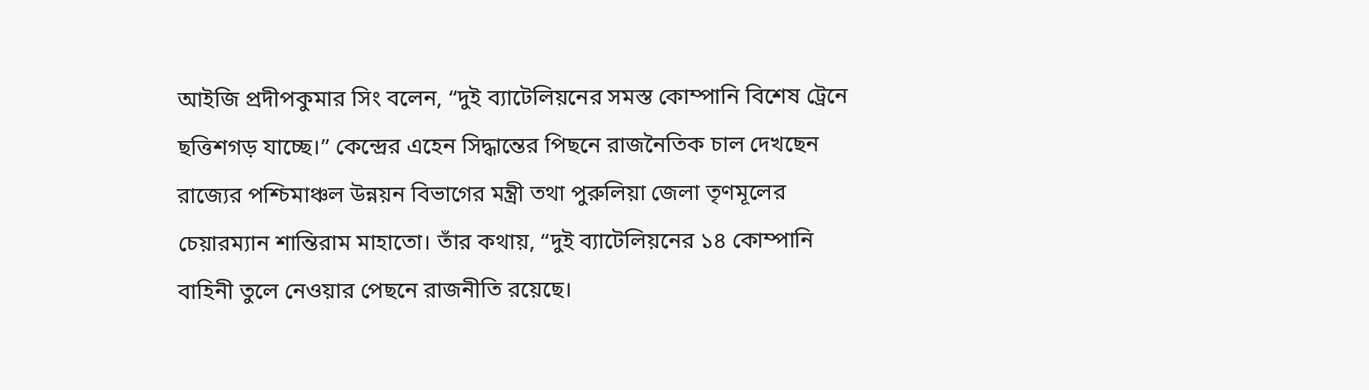আইজি প্রদীপকুমার সিং বলেন, “দুই ব্যাটেলিয়নের সমস্ত কোম্পানি বিশেষ ট্রেনে ছত্তিশগড় যাচ্ছে।” কেন্দ্রের এহেন সিদ্ধান্তের পিছনে রাজনৈতিক চাল দেখছেন রাজ্যের পশ্চিমাঞ্চল উন্নয়ন বিভাগের মন্ত্রী তথা পুরুলিয়া জেলা তৃণমূলের চেয়ারম্যান শান্তিরাম মাহাতো। তাঁর কথায়, “দুই ব্যাটেলিয়নের ১৪ কোম্পানি বাহিনী তুলে নেওয়ার পেছনে রাজনীতি রয়েছে।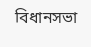বিধানসভা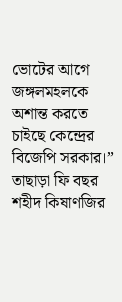ভোটের আগে জঙ্গলমহলকে অশান্ত করতে চাইছে কেন্দ্রের বিজেপি সরকার।” তাছাড়া ফি বছর শহীদ কিষাণজির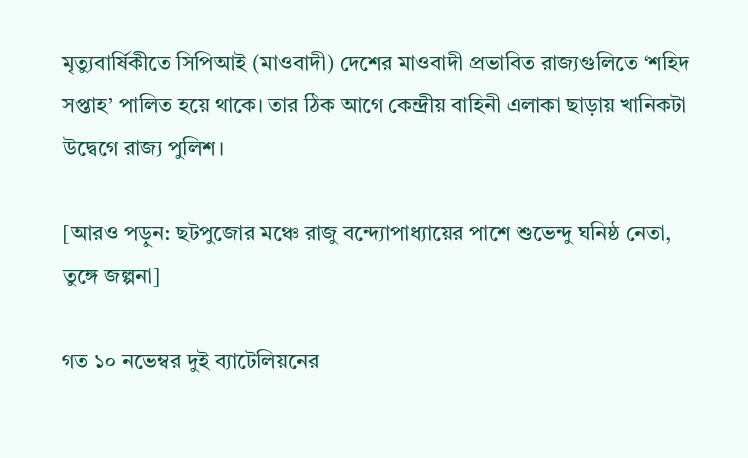মৃত্যুবার্ষিকীতে সিপিআই (মাওবাদী) দেশের মাওবাদী প্রভাবিত রাজ্যগুলিতে ‘শহিদ সপ্তাহ’ পালিত হয়ে থাকে। তার ঠিক আগে কেন্দ্রীয় বাহিনী এলাকা ছাড়ায় খানিকটা উদ্বেগে রাজ্য পুলিশ।

[আরও পড়ুন: ছটপুজোর মঞ্চে রাজু বন্দ্যোপাধ্যায়ের পাশে শুভেন্দু ঘনিষ্ঠ নেতা, তুঙ্গে জল্পনা]

গত ১০ নভেম্বর দুই ব্যাটেলিয়নের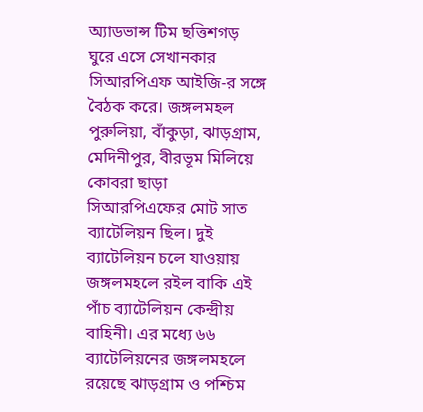অ্যাডভান্স টিম ছত্তিশগড় ঘুরে এসে সেখানকার সিআরপিএফ আইজি-র সঙ্গে বৈঠক করে। জঙ্গলমহল পুরুলিয়া, বাঁকুড়া, ঝাড়গ্রাম, মেদিনীপুর, বীরভূম মিলিয়ে কোবরা ছাড়া সিআরপিএফের মোট সাত ব্যাটেলিয়ন ছিল। দুই ব্যাটেলিয়ন চলে যাওয়ায় জঙ্গলমহলে রইল বাকি এই পাঁচ ব্যাটেলিয়ন কেন্দ্রীয় বাহিনী। এর মধ্যে ৬৬ ব্যাটেলিয়নের জঙ্গলমহলে রয়েছে ঝাড়গ্রাম ও পশ্চিম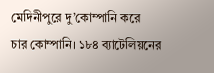মেদিনীপুরে দু’কোম্পানি করে
চার কোম্পানি। ১৮৪ ব্যাটেলিয়নের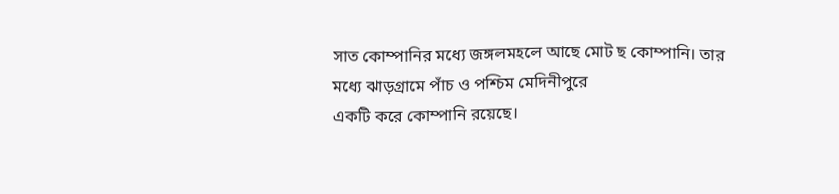সাত কোম্পানির মধ্যে জঙ্গলমহলে আছে মোট ছ কোম্পানি। তার মধ্যে ঝাড়গ্রামে পাঁচ ও পশ্চিম মেদিনীপুরে
একটি করে কোম্পানি রয়েছে।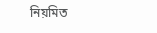নিয়মিত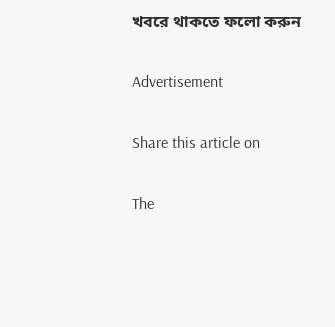খবরে থাকতে ফলো করুন

Advertisement

Share this article on

The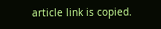article link is copied.